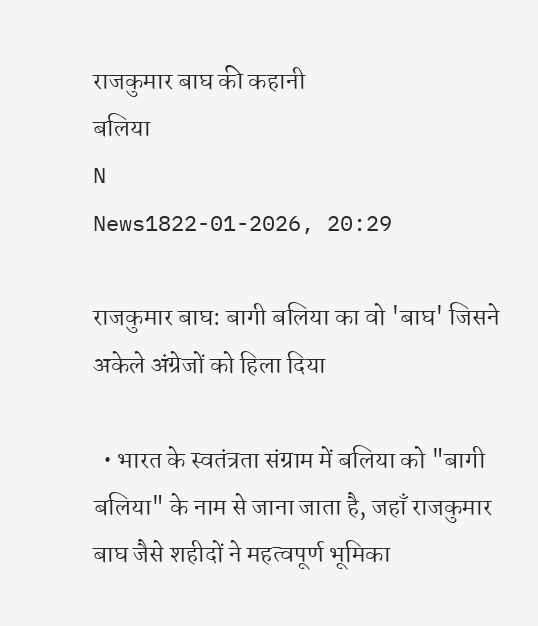राजकुमार बाघ की कहानी
बलिया
N
News1822-01-2026, 20:29

राजकुमार बाघ: बागी बलिया का वो 'बाघ' जिसने अकेले अंग्रेजों को हिला दिया

  • भारत के स्वतंत्रता संग्राम में बलिया को "बागी बलिया" के नाम से जाना जाता है, जहाँ राजकुमार बाघ जैसे शहीदों ने महत्वपूर्ण भूमिका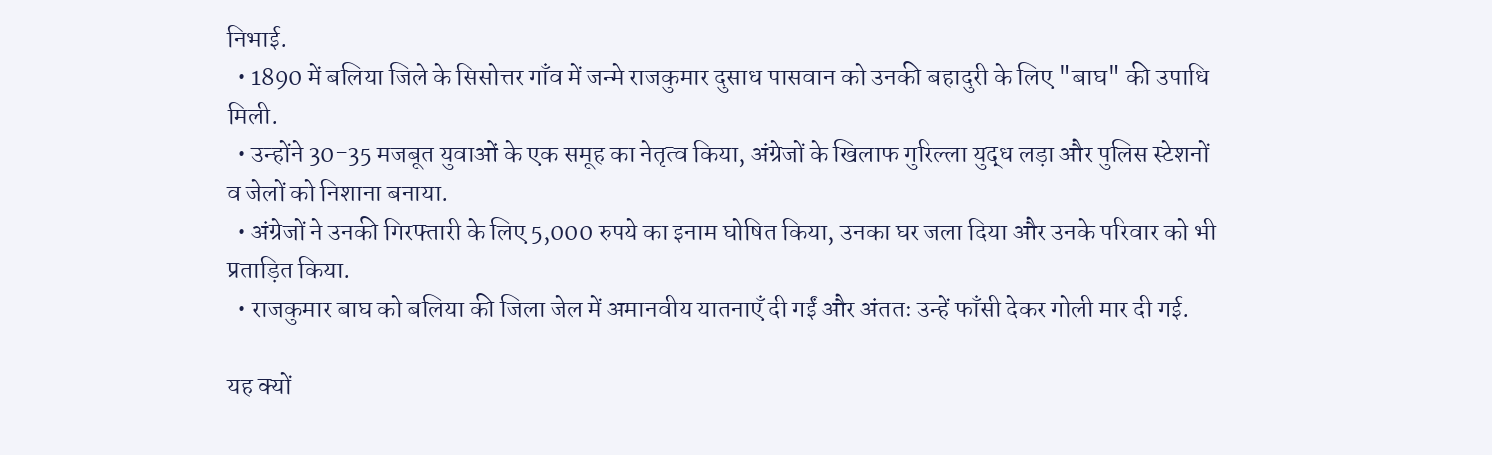निभाई.
  • 1890 में बलिया जिले के सिसोत्तर गाँव में जन्मे राजकुमार दुसाध पासवान को उनकी बहादुरी के लिए "बाघ" की उपाधि मिली.
  • उन्होंने 30-35 मजबूत युवाओं के एक समूह का नेतृत्व किया, अंग्रेजों के खिलाफ गुरिल्ला युद्ध लड़ा और पुलिस स्टेशनों व जेलों को निशाना बनाया.
  • अंग्रेजों ने उनकी गिरफ्तारी के लिए 5,000 रुपये का इनाम घोषित किया, उनका घर जला दिया और उनके परिवार को भी प्रताड़ित किया.
  • राजकुमार बाघ को बलिया की जिला जेल में अमानवीय यातनाएँ दी गईं और अंततः उन्हें फाँसी देकर गोली मार दी गई.

यह क्यों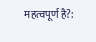महत्वपूर्ण है?: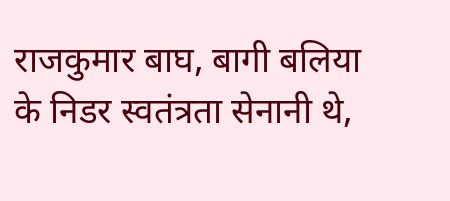राजकुमार बाघ, बागी बलिया के निडर स्वतंत्रता सेनानी थे,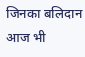जिनका बलिदान आज भी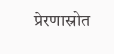प्रेरणास्रोत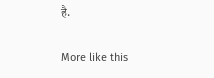है.

More like this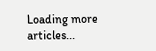Loading more articles...